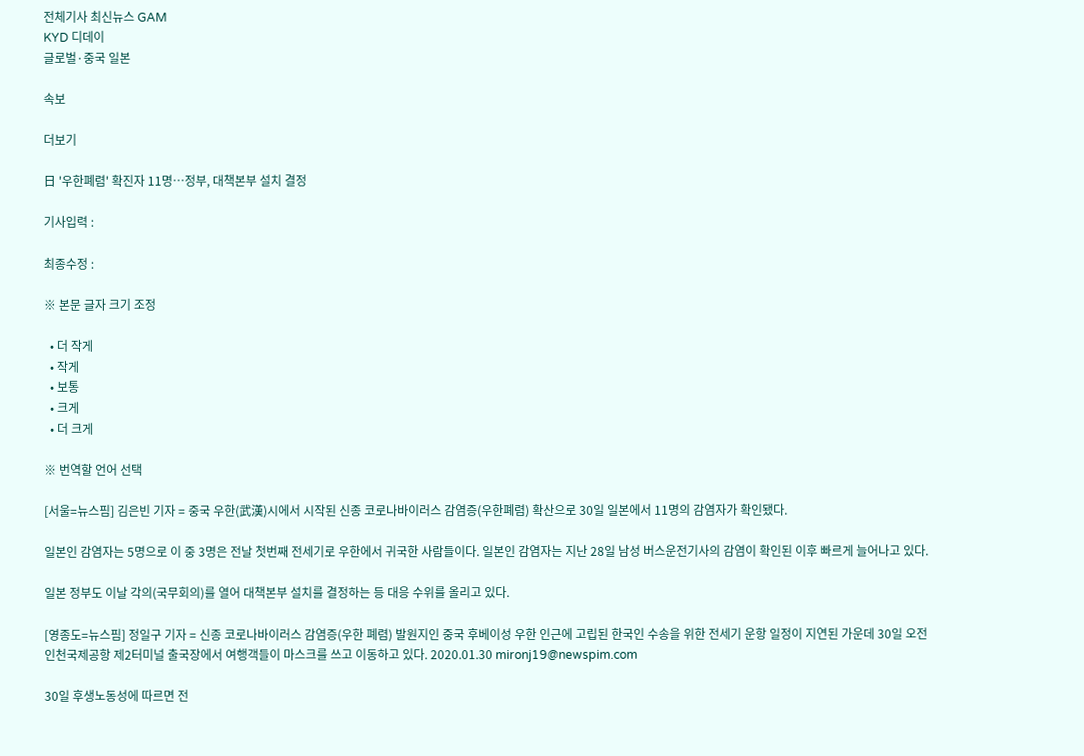전체기사 최신뉴스 GAM
KYD 디데이
글로벌·중국 일본

속보

더보기

日 '우한폐렴' 확진자 11명…정부, 대책본부 설치 결정

기사입력 :

최종수정 :

※ 본문 글자 크기 조정

  • 더 작게
  • 작게
  • 보통
  • 크게
  • 더 크게

※ 번역할 언어 선택

[서울=뉴스핌] 김은빈 기자 = 중국 우한(武漢)시에서 시작된 신종 코로나바이러스 감염증(우한폐렴) 확산으로 30일 일본에서 11명의 감염자가 확인됐다.

일본인 감염자는 5명으로 이 중 3명은 전날 첫번째 전세기로 우한에서 귀국한 사람들이다. 일본인 감염자는 지난 28일 남성 버스운전기사의 감염이 확인된 이후 빠르게 늘어나고 있다.

일본 정부도 이날 각의(국무회의)를 열어 대책본부 설치를 결정하는 등 대응 수위를 올리고 있다.

[영종도=뉴스핌] 정일구 기자 = 신종 코로나바이러스 감염증(우한 폐렴) 발원지인 중국 후베이성 우한 인근에 고립된 한국인 수송을 위한 전세기 운항 일정이 지연된 가운데 30일 오전 인천국제공항 제2터미널 출국장에서 여행객들이 마스크를 쓰고 이동하고 있다. 2020.01.30 mironj19@newspim.com

30일 후생노동성에 따르면 전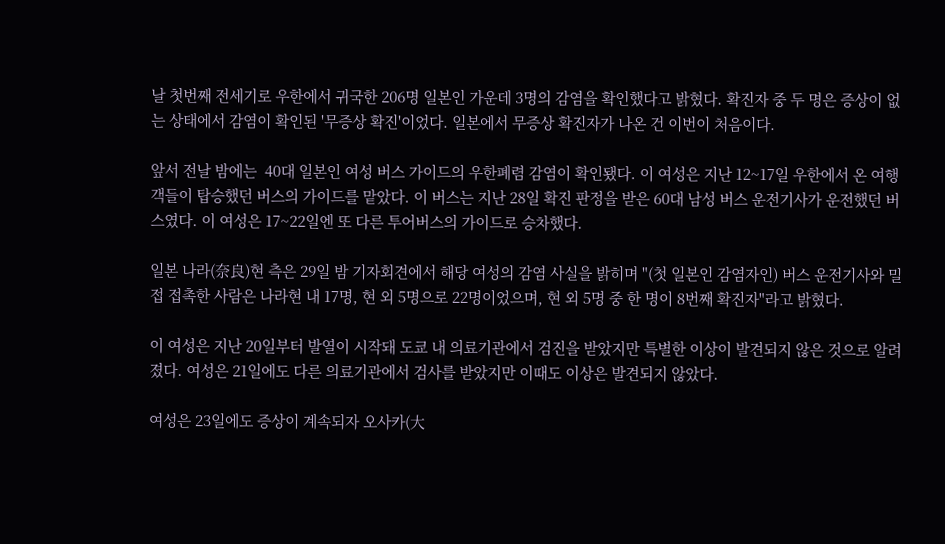날 첫번째 전세기로 우한에서 귀국한 206명 일본인 가운데 3명의 감염을 확인했다고 밝혔다. 확진자 중 두 명은 증상이 없는 상태에서 감염이 확인된 '무증상 확진'이었다. 일본에서 무증상 확진자가 나온 건 이번이 처음이다.

앞서 전날 밤에는  40대 일본인 여성 버스 가이드의 우한폐렴 감염이 확인됐다. 이 여성은 지난 12~17일 우한에서 온 여행객들이 탑승했던 버스의 가이드를 맡았다. 이 버스는 지난 28일 확진 판정을 받은 60대 남성 버스 운전기사가 운전했던 버스였다. 이 여성은 17~22일엔 또 다른 투어버스의 가이드로 승차했다.

일본 나라(奈良)현 측은 29일 밤 기자회견에서 해당 여성의 감염 사실을 밝히며 "(첫 일본인 감염자인) 버스 운전기사와 밀접 접촉한 사람은 나라현 내 17명, 현 외 5명으로 22명이었으며, 현 외 5명 중 한 명이 8번째 확진자"라고 밝혔다.

이 여성은 지난 20일부터 발열이 시작돼 도쿄 내 의료기관에서 검진을 받았지만 특별한 이상이 발견되지 않은 것으로 알려졌다. 여성은 21일에도 다른 의료기관에서 검사를 받았지만 이때도 이상은 발견되지 않았다.

여성은 23일에도 증상이 계속되자 오사카(大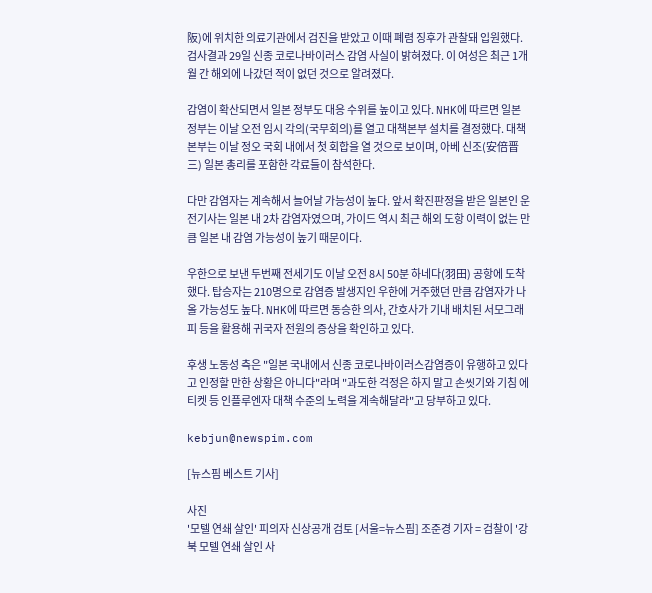阪)에 위치한 의료기관에서 검진을 받았고 이때 폐렴 징후가 관찰돼 입원했다. 검사결과 29일 신종 코로나바이러스 감염 사실이 밝혀졌다. 이 여성은 최근 1개월 간 해외에 나갔던 적이 없던 것으로 알려졌다.

감염이 확산되면서 일본 정부도 대응 수위를 높이고 있다. NHK에 따르면 일본 정부는 이날 오전 임시 각의(국무회의)를 열고 대책본부 설치를 결정했다. 대책본부는 이날 정오 국회 내에서 첫 회합을 열 것으로 보이며, 아베 신조(安倍晋三) 일본 총리를 포함한 각료들이 참석한다.

다만 감염자는 계속해서 늘어날 가능성이 높다. 앞서 확진판정을 받은 일본인 운전기사는 일본 내 2차 감염자였으며, 가이드 역시 최근 해외 도항 이력이 없는 만큼 일본 내 감염 가능성이 높기 때문이다.

우한으로 보낸 두번째 전세기도 이날 오전 8시 50분 하네다(羽田) 공항에 도착했다. 탑승자는 210명으로 감염증 발생지인 우한에 거주했던 만큼 감염자가 나올 가능성도 높다. NHK에 따르면 동승한 의사, 간호사가 기내 배치된 서모그래피 등을 활용해 귀국자 전원의 증상을 확인하고 있다.

후생 노동성 측은 "일본 국내에서 신종 코로나바이러스감염증이 유행하고 있다고 인정할 만한 상황은 아니다"라며 "과도한 걱정은 하지 말고 손씻기와 기침 에티켓 등 인플루엔자 대책 수준의 노력을 계속해달라"고 당부하고 있다.

kebjun@newspim.com

[뉴스핌 베스트 기사]

사진
'모텔 연쇄 살인' 피의자 신상공개 검토 [서울=뉴스핌] 조준경 기자 = 검찰이 '강북 모텔 연쇄 살인 사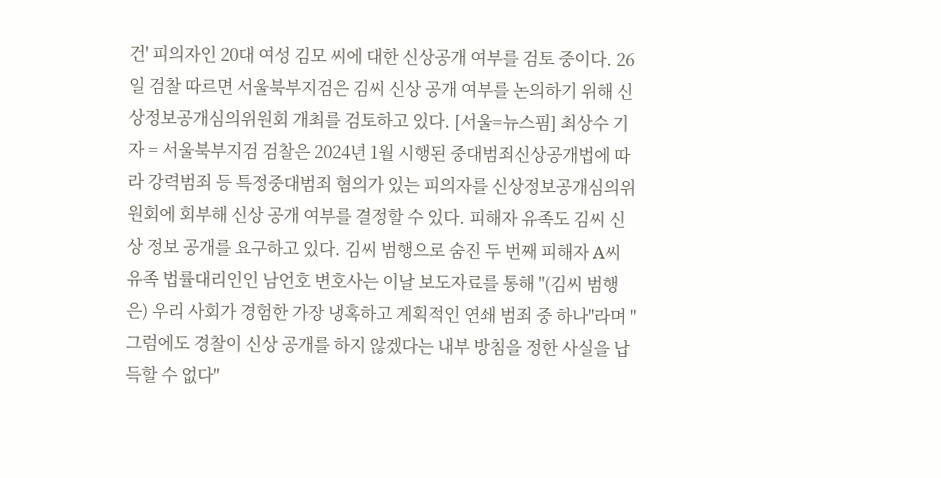건' 피의자인 20대 여성 김모 씨에 대한 신상공개 여부를 검토 중이다. 26일 검찰 따르면 서울북부지검은 김씨 신상 공개 여부를 논의하기 위해 신상정보공개심의위원회 개최를 검토하고 있다. [서울=뉴스핌] 최상수 기자 = 서울북부지검 검찰은 2024년 1월 시행된 중대범죄신상공개법에 따라 강력범죄 등 특정중대범죄 혐의가 있는 피의자를 신상정보공개심의위원회에 회부해 신상 공개 여부를 결정할 수 있다. 피해자 유족도 김씨 신상 정보 공개를 요구하고 있다. 김씨 범행으로 숨진 두 번째 피해자 A씨 유족 법률대리인인 남언호 변호사는 이날 보도자료를 통해 "(김씨 범행은) 우리 사회가 경험한 가장 냉혹하고 계획적인 연쇄 범죄 중 하나"라며 "그럼에도 경찰이 신상 공개를 하지 않겠다는 내부 방침을 정한 사실을 납득할 수 없다"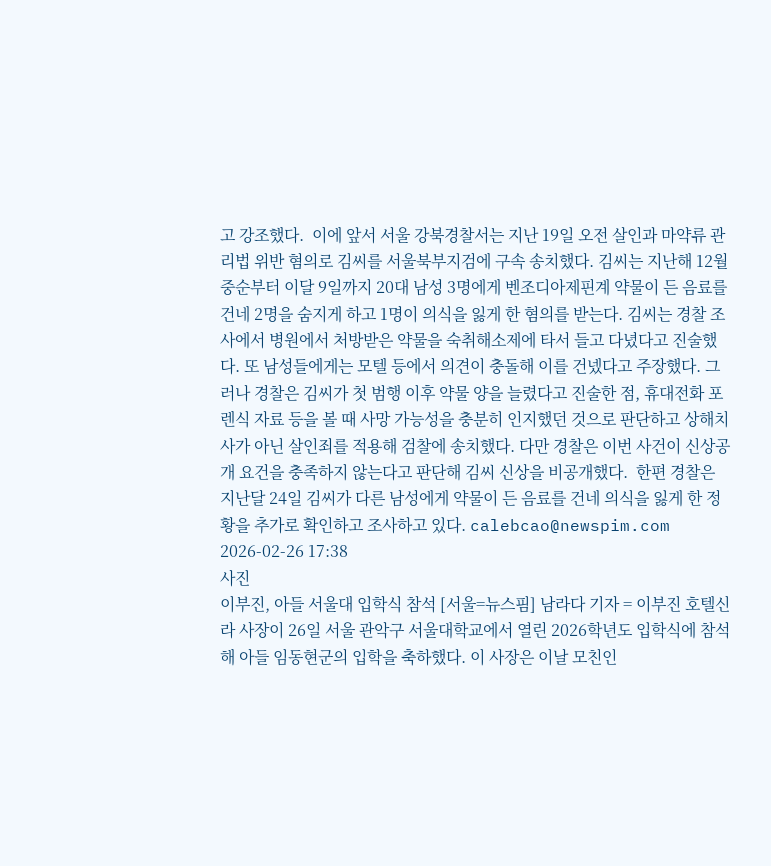고 강조했다.  이에 앞서 서울 강북경찰서는 지난 19일 오전 살인과 마약류 관리법 위반 혐의로 김씨를 서울북부지검에 구속 송치했다. 김씨는 지난해 12월 중순부터 이달 9일까지 20대 남성 3명에게 벤조디아제핀계 약물이 든 음료를 건네 2명을 숨지게 하고 1명이 의식을 잃게 한 혐의를 받는다. 김씨는 경찰 조사에서 병원에서 처방받은 약물을 숙취해소제에 타서 들고 다녔다고 진술했다. 또 남성들에게는 모텔 등에서 의견이 충돌해 이를 건넸다고 주장했다. 그러나 경찰은 김씨가 첫 범행 이후 약물 양을 늘렸다고 진술한 점, 휴대전화 포렌식 자료 등을 볼 때 사망 가능성을 충분히 인지했던 것으로 판단하고 상해치사가 아닌 살인죄를 적용해 검찰에 송치했다. 다만 경찰은 이번 사건이 신상공개 요건을 충족하지 않는다고 판단해 김씨 신상을 비공개했다.  한편 경찰은 지난달 24일 김씨가 다른 남성에게 약물이 든 음료를 건네 의식을 잃게 한 정황을 추가로 확인하고 조사하고 있다. calebcao@newspim.com 2026-02-26 17:38
사진
이부진, 아들 서울대 입학식 참석 [서울=뉴스핌] 남라다 기자 = 이부진 호텔신라 사장이 26일 서울 관악구 서울대학교에서 열린 2026학년도 입학식에 참석해 아들 임동현군의 입학을 축하했다. 이 사장은 이날 모친인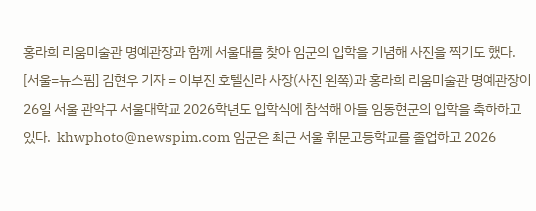홍라희 리움미술관 명예관장과 함께 서울대를 찾아 임군의 입학을 기념해 사진을 찍기도 했다.  [서울=뉴스핌] 김현우 기자 = 이부진 호텔신라 사장(사진 왼쪽)과 홍라희 리움미술관 명예관장이 26일 서울 관악구 서울대학교 2026학년도 입학식에 참석해 아들 임동현군의 입학을 축하하고 있다.  khwphoto@newspim.com 임군은 최근 서울 휘문고등학교를 졸업하고 2026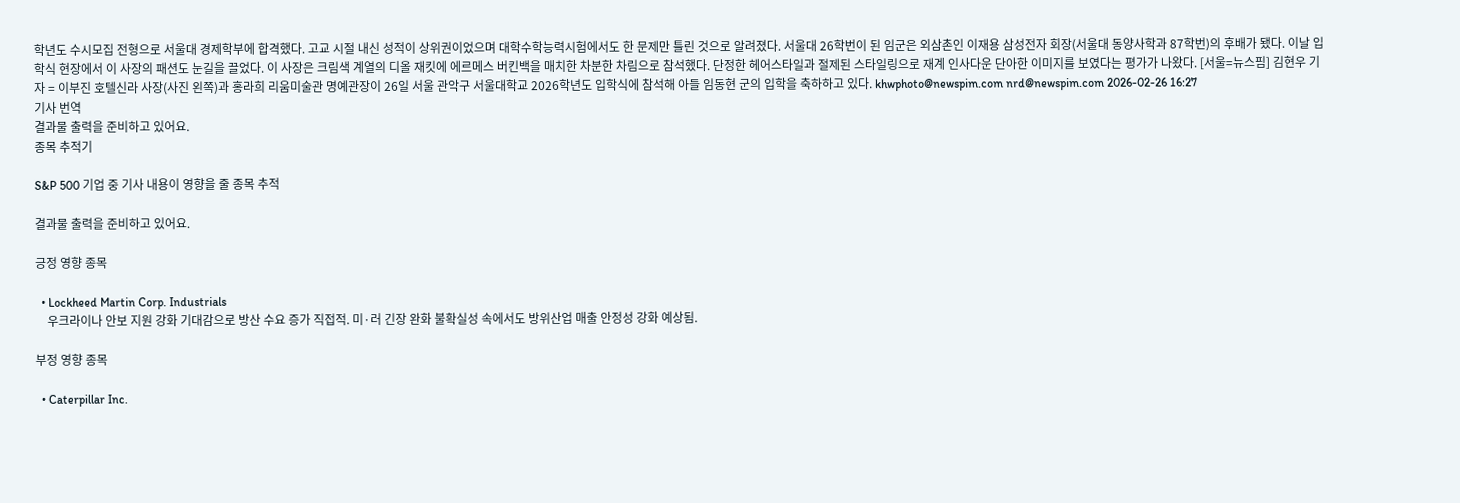학년도 수시모집 전형으로 서울대 경제학부에 합격했다. 고교 시절 내신 성적이 상위권이었으며 대학수학능력시험에서도 한 문제만 틀린 것으로 알려졌다. 서울대 26학번이 된 임군은 외삼촌인 이재용 삼성전자 회장(서울대 동양사학과 87학번)의 후배가 됐다. 이날 입학식 현장에서 이 사장의 패션도 눈길을 끌었다. 이 사장은 크림색 계열의 디올 재킷에 에르메스 버킨백을 매치한 차분한 차림으로 참석했다. 단정한 헤어스타일과 절제된 스타일링으로 재계 인사다운 단아한 이미지를 보였다는 평가가 나왔다. [서울=뉴스핌] 김현우 기자 = 이부진 호텔신라 사장(사진 왼쪽)과 홍라희 리움미술관 명예관장이 26일 서울 관악구 서울대학교 2026학년도 입학식에 참석해 아들 임동현 군의 입학을 축하하고 있다. khwphoto@newspim.com nrd@newspim.com 2026-02-26 16:27
기사 번역
결과물 출력을 준비하고 있어요.
종목 추적기

S&P 500 기업 중 기사 내용이 영향을 줄 종목 추적

결과물 출력을 준비하고 있어요.

긍정 영향 종목

  • Lockheed Martin Corp. Industrials
    우크라이나 안보 지원 강화 기대감으로 방산 수요 증가 직접적. 미·러 긴장 완화 불확실성 속에서도 방위산업 매출 안정성 강화 예상됨.

부정 영향 종목

  • Caterpillar Inc.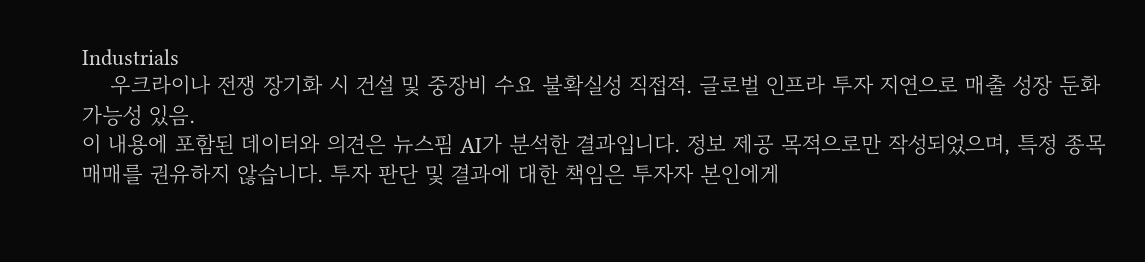Industrials
    우크라이나 전쟁 장기화 시 건설 및 중장비 수요 불확실성 직접적. 글로벌 인프라 투자 지연으로 매출 성장 둔화 가능성 있음.
이 내용에 포함된 데이터와 의견은 뉴스핌 AI가 분석한 결과입니다. 정보 제공 목적으로만 작성되었으며, 특정 종목 매매를 권유하지 않습니다. 투자 판단 및 결과에 대한 책임은 투자자 본인에게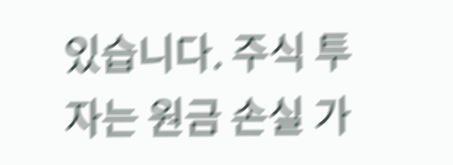있습니다. 주식 투자는 원금 손실 가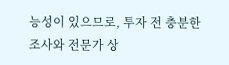능성이 있으므로, 투자 전 충분한 조사와 전문가 상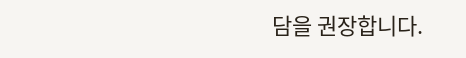담을 권장합니다.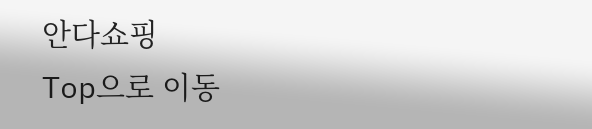안다쇼핑
Top으로 이동